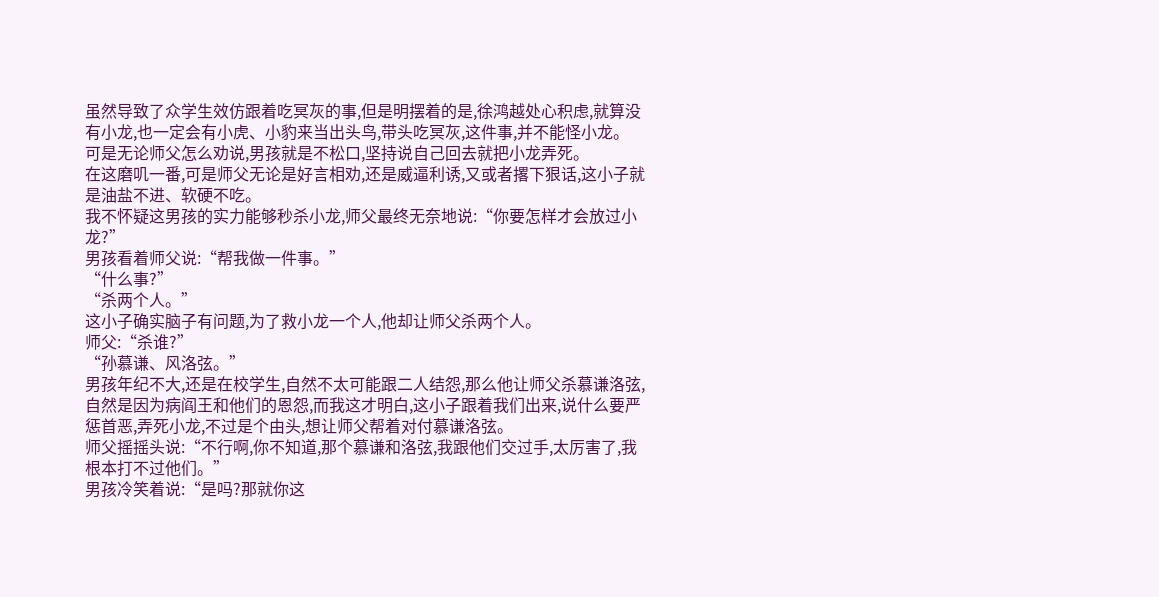虽然导致了众学生效仿跟着吃冥灰的事,但是明摆着的是,徐鸿越处心积虑,就算没有小龙,也一定会有小虎、小豹来当出头鸟,带头吃冥灰,这件事,并不能怪小龙。
可是无论师父怎么劝说,男孩就是不松口,坚持说自己回去就把小龙弄死。
在这磨叽一番,可是师父无论是好言相劝,还是威逼利诱,又或者撂下狠话,这小子就是油盐不进、软硬不吃。
我不怀疑这男孩的实力能够秒杀小龙,师父最终无奈地说:“你要怎样才会放过小龙?”
男孩看着师父说:“帮我做一件事。”
“什么事?”
“杀两个人。”
这小子确实脑子有问题,为了救小龙一个人,他却让师父杀两个人。
师父:“杀谁?”
“孙慕谦、风洛弦。”
男孩年纪不大,还是在校学生,自然不太可能跟二人结怨,那么他让师父杀慕谦洛弦,自然是因为病阎王和他们的恩怨,而我这才明白,这小子跟着我们出来,说什么要严惩首恶,弄死小龙,不过是个由头,想让师父帮着对付慕谦洛弦。
师父摇摇头说:“不行啊,你不知道,那个慕谦和洛弦,我跟他们交过手,太厉害了,我根本打不过他们。”
男孩冷笑着说:“是吗?那就你这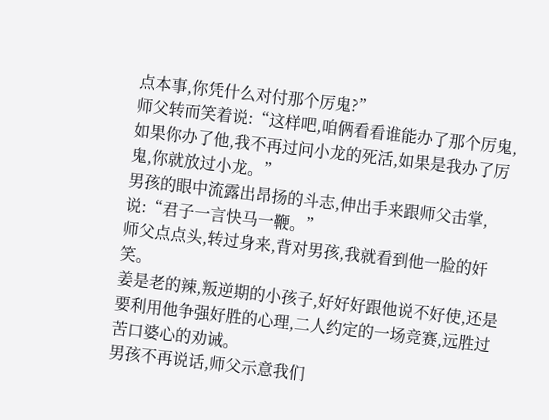点本事,你凭什么对付那个厉鬼?”
师父转而笑着说:“这样吧,咱俩看看谁能办了那个厉鬼,如果你办了他,我不再过问小龙的死活,如果是我办了厉鬼,你就放过小龙。”
男孩的眼中流露出昂扬的斗志,伸出手来跟师父击掌,说:“君子一言快马一鞭。”
师父点点头,转过身来,背对男孩,我就看到他一脸的奸笑。
姜是老的辣,叛逆期的小孩子,好好好跟他说不好使,还是要利用他争强好胜的心理,二人约定的一场竞赛,远胜过苦口婆心的劝诫。
男孩不再说话,师父示意我们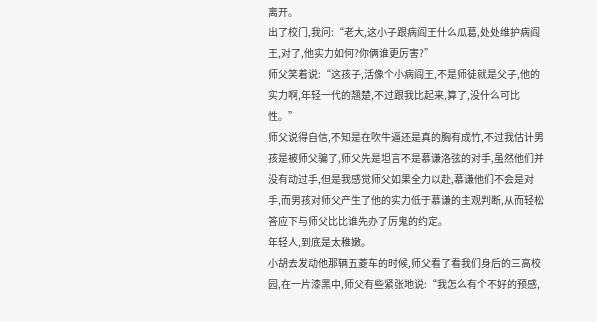离开。
出了校门,我问:“老大,这小子跟病阎王什么瓜葛,处处维护病阎王,对了,他实力如何?你俩谁更厉害?”
师父笑着说:“这孩子,活像个小病阎王,不是师徒就是父子,他的实力啊,年轻一代的翘楚,不过跟我比起来,算了,没什么可比性。”
师父说得自信,不知是在吹牛逼还是真的胸有成竹,不过我估计男孩是被师父骗了,师父先是坦言不是慕谦洛弦的对手,虽然他们并没有动过手,但是我感觉师父如果全力以赴,慕谦他们不会是对手,而男孩对师父产生了他的实力低于慕谦的主观判断,从而轻松答应下与师父比比谁先办了厉鬼的约定。
年轻人,到底是太稚嫩。
小胡去发动他那辆五菱车的时候,师父看了看我们身后的三高校园,在一片漆黑中,师父有些紧张地说:“我怎么有个不好的预感,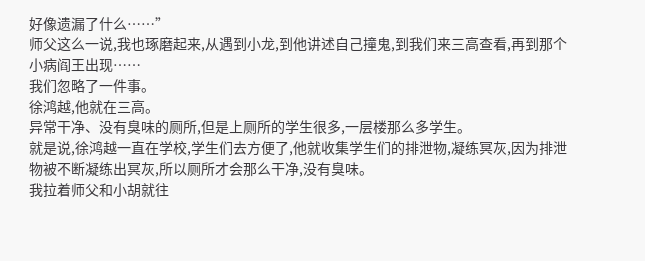好像遗漏了什么……”
师父这么一说,我也琢磨起来,从遇到小龙,到他讲述自己撞鬼,到我们来三高查看,再到那个小病阎王出现……
我们忽略了一件事。
徐鸿越,他就在三高。
异常干净、没有臭味的厕所,但是上厕所的学生很多,一层楼那么多学生。
就是说,徐鸿越一直在学校,学生们去方便了,他就收集学生们的排泄物,凝练冥灰,因为排泄物被不断凝练出冥灰,所以厕所才会那么干净,没有臭味。
我拉着师父和小胡就往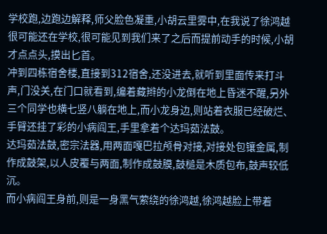学校跑,边跑边解释,师父脸色凝重,小胡云里雾中,在我说了徐鸿越很可能还在学校,很可能见到我们来了之后而提前动手的时候,小胡才点点头,摸出匕首。
冲到四栋宿舍楼,直接到312宿舍,还没进去,就听到里面传来打斗声,门没关,在门口就看到,编着藏辫的小龙倒在地上昏迷不醒,另外三个同学也横七竖八躺在地上,而小龙身边,则站着衣服已经破烂、手臂还挂了彩的小病阎王,手里拿着个达玛茹法鼓。
达玛茹法鼓,密宗法器,用两面嘎巴拉颅骨对接,对接处包镶金属,制作成鼓架,以人皮覆与两面,制作成鼓膜,鼓槌是木质包布,鼓声较低沉。
而小病阎王身前,则是一身黑气萦绕的徐鸿越,徐鸿越脸上带着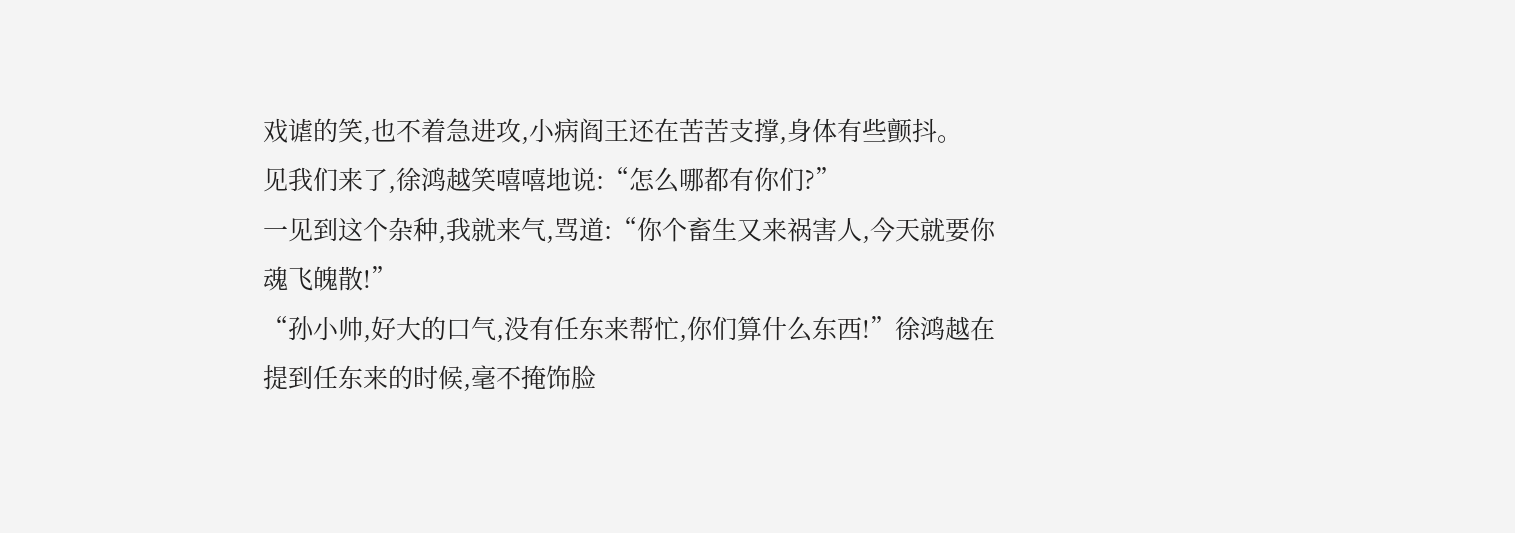戏谑的笑,也不着急进攻,小病阎王还在苦苦支撑,身体有些颤抖。
见我们来了,徐鸿越笑嘻嘻地说:“怎么哪都有你们?”
一见到这个杂种,我就来气,骂道:“你个畜生又来祸害人,今天就要你魂飞魄散!”
“孙小帅,好大的口气,没有任东来帮忙,你们算什么东西!”徐鸿越在提到任东来的时候,毫不掩饰脸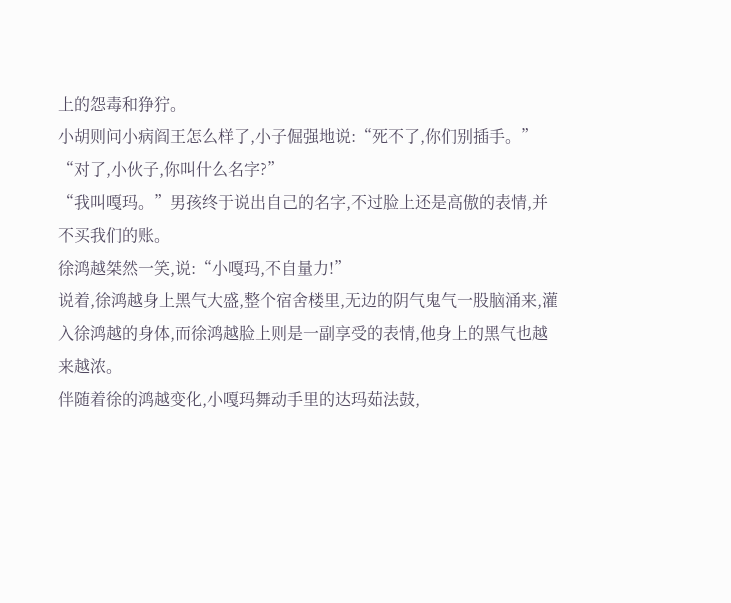上的怨毒和狰狞。
小胡则问小病阎王怎么样了,小子倔强地说:“死不了,你们别插手。”
“对了,小伙子,你叫什么名字?”
“我叫嘎玛。”男孩终于说出自己的名字,不过脸上还是高傲的表情,并不买我们的账。
徐鸿越桀然一笑,说:“小嘎玛,不自量力!”
说着,徐鸿越身上黑气大盛,整个宿舍楼里,无边的阴气鬼气一股脑涌来,灌入徐鸿越的身体,而徐鸿越脸上则是一副享受的表情,他身上的黑气也越来越浓。
伴随着徐的鸿越变化,小嘎玛舞动手里的达玛茹法鼓,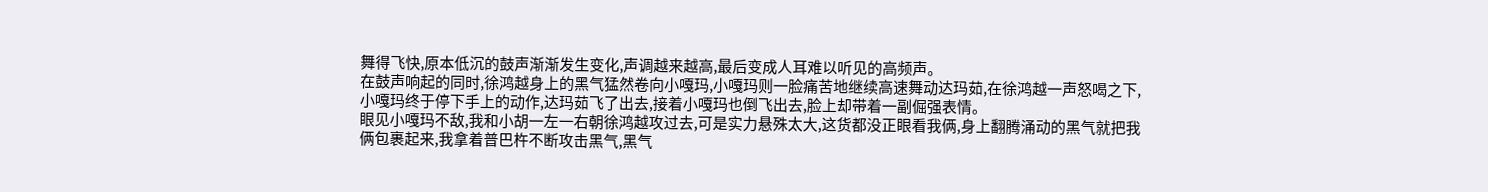舞得飞快,原本低沉的鼓声渐渐发生变化,声调越来越高,最后变成人耳难以听见的高频声。
在鼓声响起的同时,徐鸿越身上的黑气猛然卷向小嘎玛,小嘎玛则一脸痛苦地继续高速舞动达玛茹,在徐鸿越一声怒喝之下,小嘎玛终于停下手上的动作,达玛茹飞了出去,接着小嘎玛也倒飞出去,脸上却带着一副倔强表情。
眼见小嘎玛不敌,我和小胡一左一右朝徐鸿越攻过去,可是实力悬殊太大,这货都没正眼看我俩,身上翻腾涌动的黑气就把我俩包裹起来,我拿着普巴杵不断攻击黑气,黑气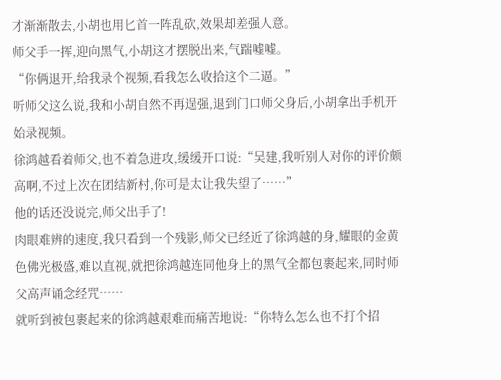才渐渐散去,小胡也用匕首一阵乱砍,效果却差强人意。
师父手一挥,迎向黑气,小胡这才摆脱出来,气踹嘘嘘。
“你俩退开,给我录个视频,看我怎么收拾这个二逼。”
听师父这么说,我和小胡自然不再逞强,退到门口师父身后,小胡拿出手机开始录视频。
徐鸿越看着师父,也不着急进攻,缓缓开口说:“吴建,我听别人对你的评价颇高啊,不过上次在团结新村,你可是太让我失望了……”
他的话还没说完,师父出手了!
肉眼难辨的速度,我只看到一个残影,师父已经近了徐鸿越的身,耀眼的金黄色佛光极盛,难以直视,就把徐鸿越连同他身上的黑气全都包裹起来,同时师父高声诵念经咒……
就听到被包裹起来的徐鸿越艰难而痛苦地说:“你特么怎么也不打个招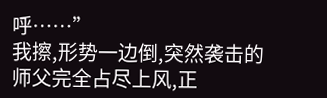呼……”
我擦,形势一边倒,突然袭击的师父完全占尽上风,正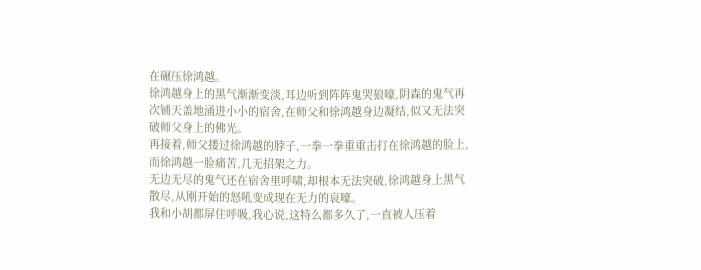在碾压徐鸿越。
徐鸿越身上的黑气渐渐变淡,耳边听到阵阵鬼哭狼嚎,阴森的鬼气再次铺天盖地涌进小小的宿舍,在师父和徐鸿越身边凝结,似又无法突破师父身上的佛光。
再接着,师父搂过徐鸿越的脖子,一拳一拳重重击打在徐鸿越的脸上,而徐鸿越一脸痛苦,几无招架之力。
无边无尽的鬼气还在宿舍里呼啸,却根本无法突破,徐鸿越身上黑气散尽,从刚开始的怒吼变成现在无力的哀嚎。
我和小胡都屏住呼吸,我心说,这特么都多久了,一直被人压着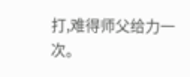打,难得师父给力一次。